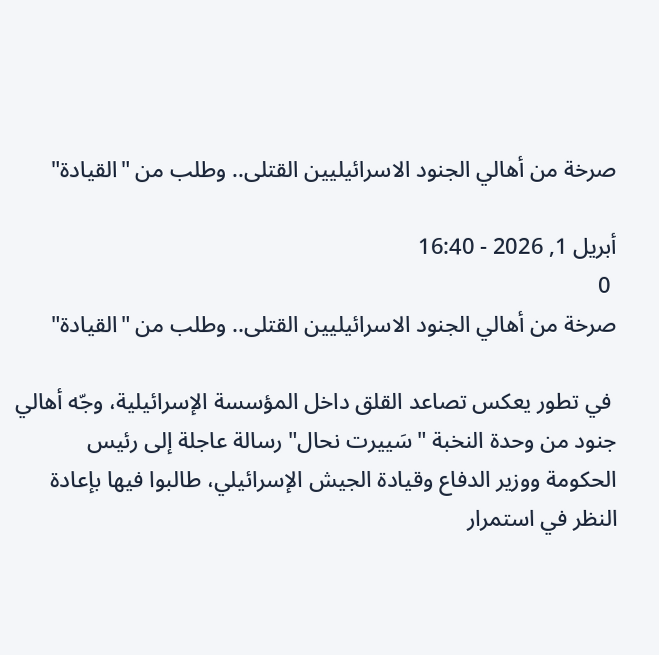صرخة من أهالي الجنود الاسرائيليين القتلى.. وطلب من "القيادة"

أبريل 1, 2026 - 16:40
 0
صرخة من أهالي الجنود الاسرائيليين القتلى.. وطلب من "القيادة"

 في تطور يعكس تصاعد القلق داخل المؤسسة الإسرائيلية، وجّه أهالي جنود من وحدة النخبة "سَييرت نحال" رسالة عاجلة إلى رئيس الحكومة ووزير الدفاع وقيادة الجيش الإسرائيلي، طالبوا فيها بإعادة النظر في استمرار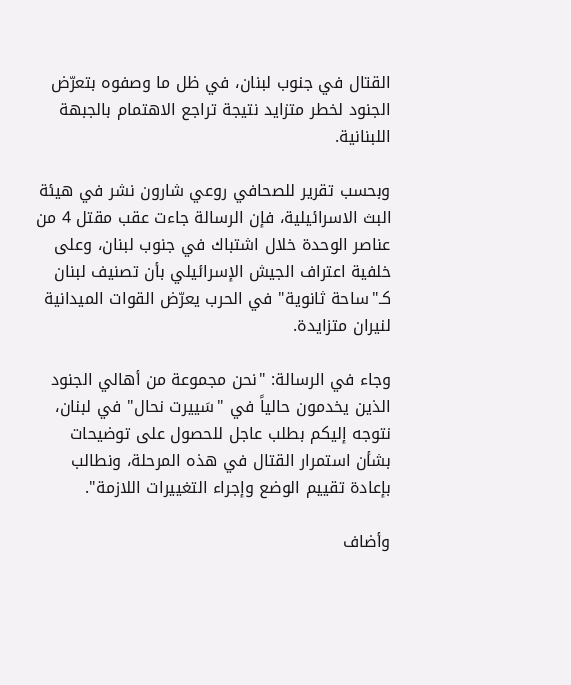القتال في جنوب لبنان، في ظل ما وصفوه بتعرّض الجنود لخطر متزايد نتيجة تراجع الاهتمام بالجبهة اللبنانية.

وبحسب تقرير للصحافي روعي شارون نشر في هيئة البث الاسرائيلية، فإن الرسالة جاءت عقب مقتل 4 من عناصر الوحدة خلال اشتباك في جنوب لبنان، وعلى خلفية اعتراف الجيش الإسرائيلي بأن تصنيف لبنان كـ"ساحة ثانوية" في الحرب يعرّض القوات الميدانية لنيران متزايدة.

وجاء في الرسالة: "نحن مجموعة من أهالي الجنود الذين يخدمون حالياً في "سَييرت نحال" في لبنان، نتوجه إليكم بطلب عاجل للحصول على توضيحات بشأن استمرار القتال في هذه المرحلة، ونطالب بإعادة تقييم الوضع وإجراء التغييرات اللازمة".

وأضاف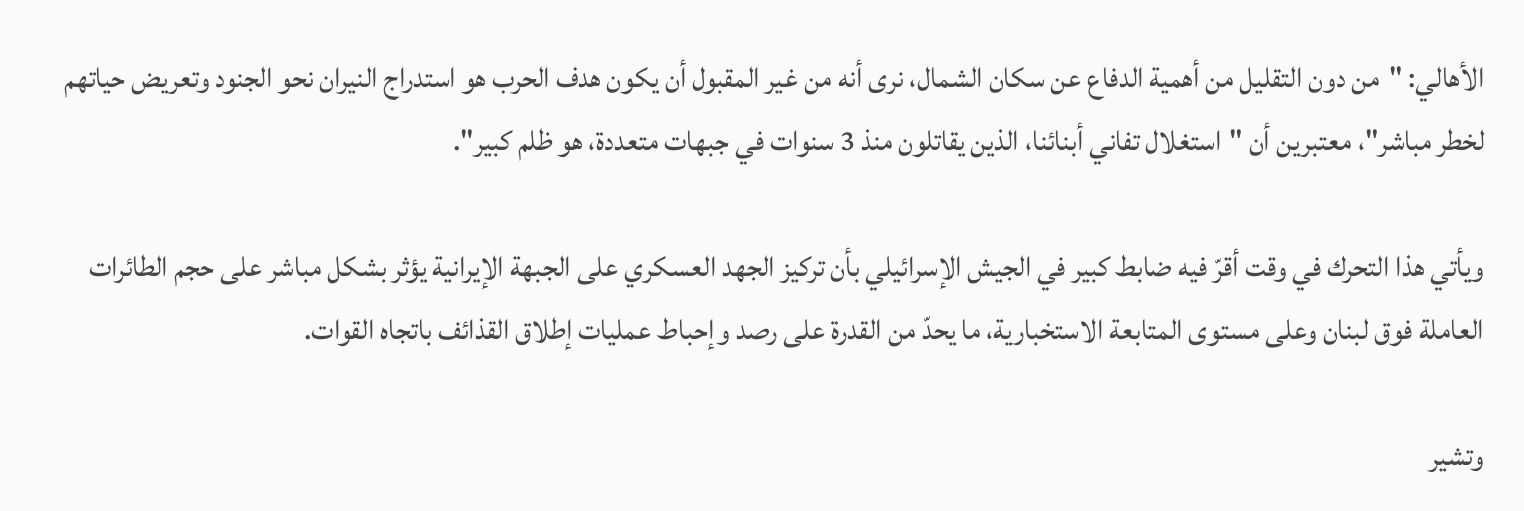الأهالي: "من دون التقليل من أهمية الدفاع عن سكان الشمال، نرى أنه من غير المقبول أن يكون هدف الحرب هو استدراج النيران نحو الجنود وتعريض حياتهم لخطر مباشر"، معتبرين أن "استغلال تفاني أبنائنا، الذين يقاتلون منذ 3 سنوات في جبهات متعددة، هو ظلم كبير".

ويأتي هذا التحرك في وقت أقرّ فيه ضابط كبير في الجيش الإسرائيلي بأن تركيز الجهد العسكري على الجبهة الإيرانية يؤثر بشكل مباشر على حجم الطائرات العاملة فوق لبنان وعلى مستوى المتابعة الاستخبارية، ما يحدّ من القدرة على رصد وإحباط عمليات إطلاق القذائف باتجاه القوات.

وتشير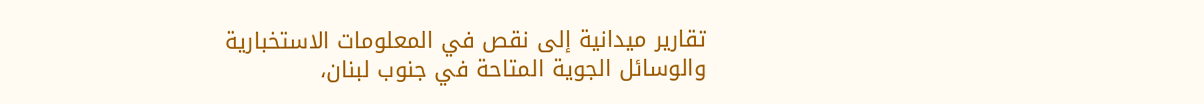تقارير ميدانية إلى نقص في المعلومات الاستخبارية والوسائل الجوية المتاحة في جنوب لبنان،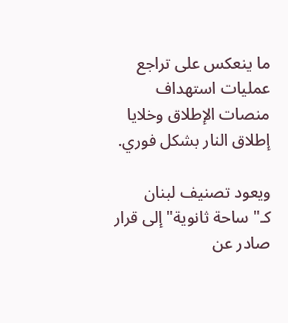ما ينعكس على تراجع عمليات استهداف منصات الإطلاق وخلايا إطلاق النار بشكل فوري.

ويعود تصنيف لبنان كـ"ساحة ثانوية" إلى قرار صادر عن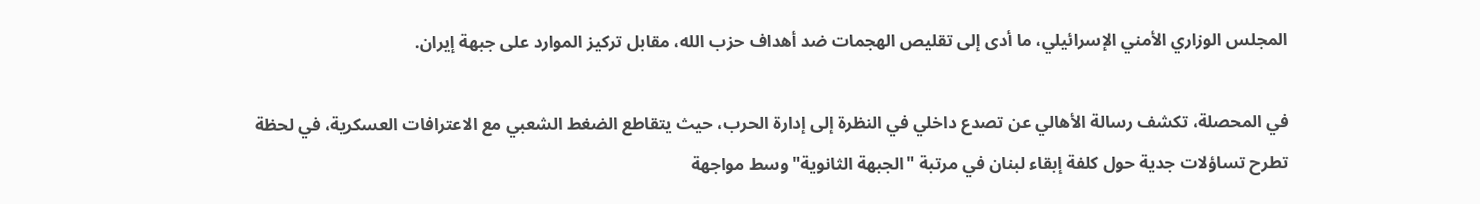المجلس الوزاري الأمني الإسرائيلي، ما أدى إلى تقليص الهجمات ضد أهداف حزب الله، مقابل تركيز الموارد على جبهة إيران.

في المحصلة، تكشف رسالة الأهالي عن تصدع داخلي في النظرة إلى إدارة الحرب، حيث يتقاطع الضغط الشعبي مع الاعترافات العسكرية، في لحظة تطرح تساؤلات جدية حول كلفة إبقاء لبنان في مرتبة "الجبهة الثانوية" وسط مواجهة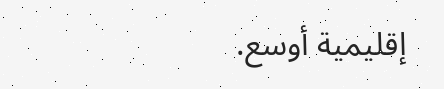إقليمية أوسع.